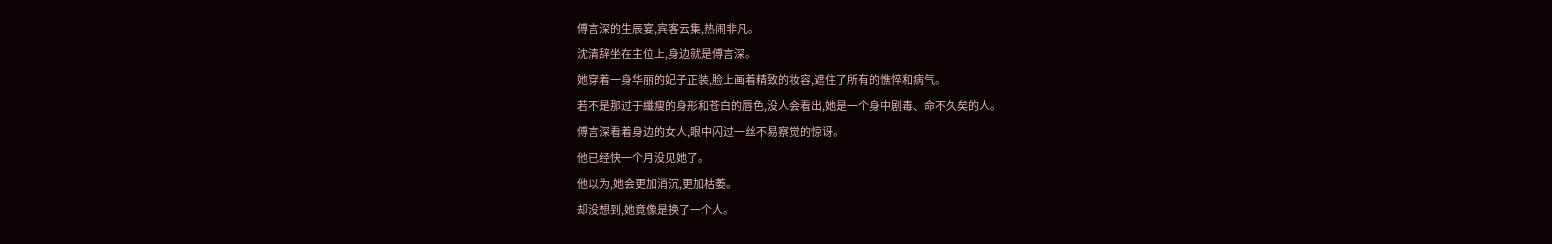傅言深的生辰宴,宾客云集,热闹非凡。
沈清辞坐在主位上,身边就是傅言深。
她穿着一身华丽的妃子正装,脸上画着精致的妆容,遮住了所有的憔悴和病气。
若不是那过于纖瘦的身形和苍白的唇色,没人会看出,她是一个身中剧毒、命不久矣的人。
傅言深看着身边的女人,眼中闪过一丝不易察觉的惊讶。
他已经快一个月没见她了。
他以为,她会更加消沉,更加枯萎。
却没想到,她竟像是换了一个人。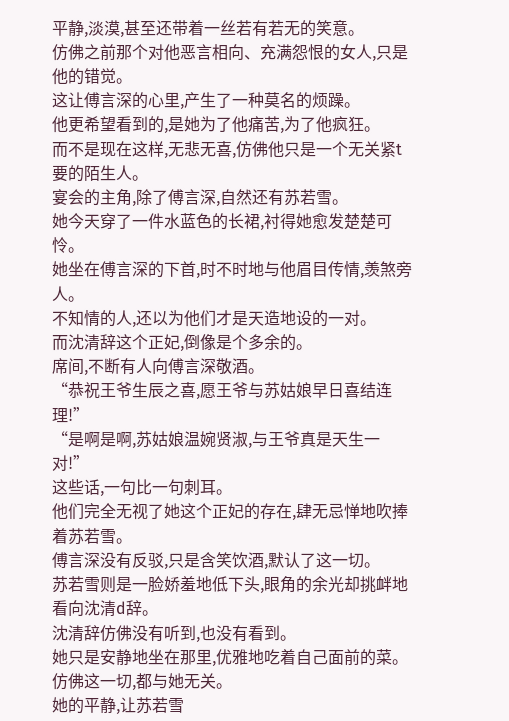平静,淡漠,甚至还带着一丝若有若无的笑意。
仿佛之前那个对他恶言相向、充满怨恨的女人,只是他的错觉。
这让傅言深的心里,产生了一种莫名的烦躁。
他更希望看到的,是她为了他痛苦,为了他疯狂。
而不是现在这样,无悲无喜,仿佛他只是一个无关紧t要的陌生人。
宴会的主角,除了傅言深,自然还有苏若雪。
她今天穿了一件水蓝色的长裙,衬得她愈发楚楚可怜。
她坐在傅言深的下首,时不时地与他眉目传情,羡煞旁人。
不知情的人,还以为他们才是天造地设的一对。
而沈清辞这个正妃,倒像是个多余的。
席间,不断有人向傅言深敬酒。
“恭祝王爷生辰之喜,愿王爷与苏姑娘早日喜结连理!”
“是啊是啊,苏姑娘温婉贤淑,与王爷真是天生一对!”
这些话,一句比一句刺耳。
他们完全无视了她这个正妃的存在,肆无忌惮地吹捧着苏若雪。
傅言深没有反驳,只是含笑饮酒,默认了这一切。
苏若雪则是一脸娇羞地低下头,眼角的余光却挑衅地看向沈清d辞。
沈清辞仿佛没有听到,也没有看到。
她只是安静地坐在那里,优雅地吃着自己面前的菜。
仿佛这一切,都与她无关。
她的平静,让苏若雪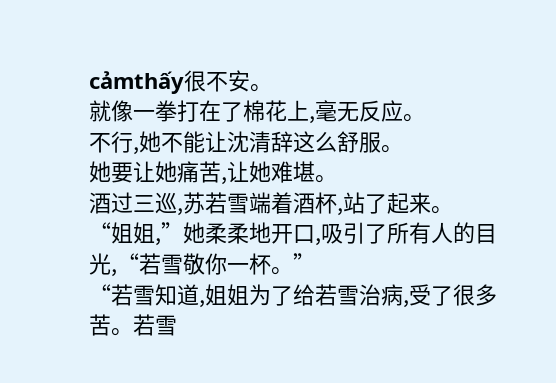cảmthấy很不安。
就像一拳打在了棉花上,毫无反应。
不行,她不能让沈清辞这么舒服。
她要让她痛苦,让她难堪。
酒过三巡,苏若雪端着酒杯,站了起来。
“姐姐,”她柔柔地开口,吸引了所有人的目光,“若雪敬你一杯。”
“若雪知道,姐姐为了给若雪治病,受了很多苦。若雪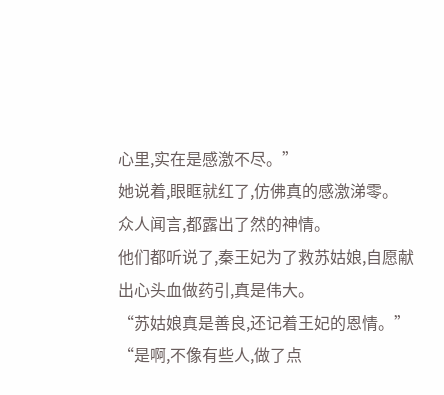心里,实在是感激不尽。”
她说着,眼眶就红了,仿佛真的感激涕零。
众人闻言,都露出了然的神情。
他们都听说了,秦王妃为了救苏姑娘,自愿献出心头血做药引,真是伟大。
“苏姑娘真是善良,还记着王妃的恩情。”
“是啊,不像有些人,做了点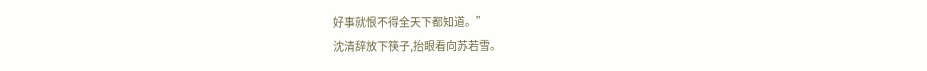好事就恨不得全天下都知道。”
沈清辞放下筷子,抬眼看向苏若雪。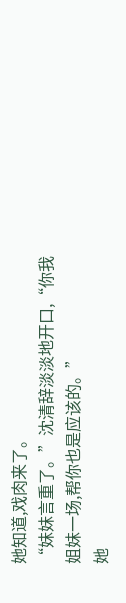她知道,戏肉来了。
“妹妹言重了。”沈清辞淡淡地开口,“你我姐妹一场,帮你也是应该的。”
她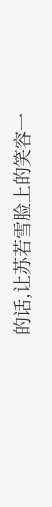的话,让苏若雪脸上的笑容一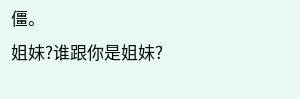僵。
姐妹?谁跟你是姐妹?